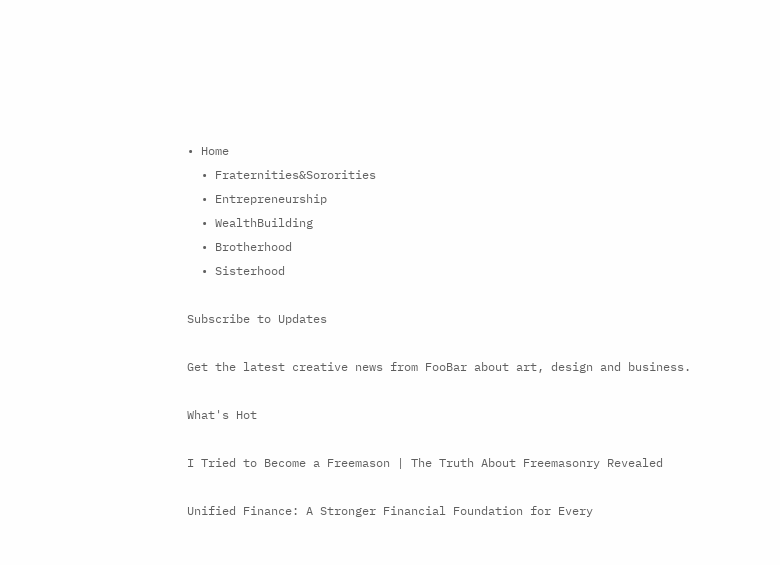• Home
  • Fraternities&Sororities
  • Entrepreneurship
  • WealthBuilding
  • Brotherhood
  • Sisterhood

Subscribe to Updates

Get the latest creative news from FooBar about art, design and business.

What's Hot

I Tried to Become a Freemason | The Truth About Freemasonry Revealed

Unified Finance: A Stronger Financial Foundation for Every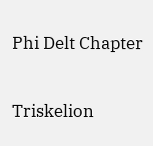Phi Delt Chapter

Triskelion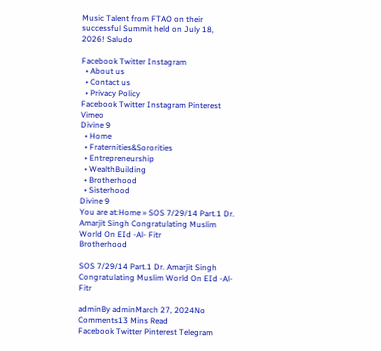Music Talent from FTAO on their successful Summit held on July 18, 2026! Saludo

Facebook Twitter Instagram
  • About us
  • Contact us
  • Privacy Policy
Facebook Twitter Instagram Pinterest Vimeo
Divine 9
  • Home
  • Fraternities&Sororities
  • Entrepreneurship
  • WealthBuilding
  • Brotherhood
  • Sisterhood
Divine 9
You are at:Home » SOS 7/29/14 Part.1 Dr. Amarjit Singh Congratulating Muslim World On EId -Al- Fitr
Brotherhood

SOS 7/29/14 Part.1 Dr. Amarjit Singh Congratulating Muslim World On EId -Al- Fitr

adminBy adminMarch 27, 2024No Comments13 Mins Read
Facebook Twitter Pinterest Telegram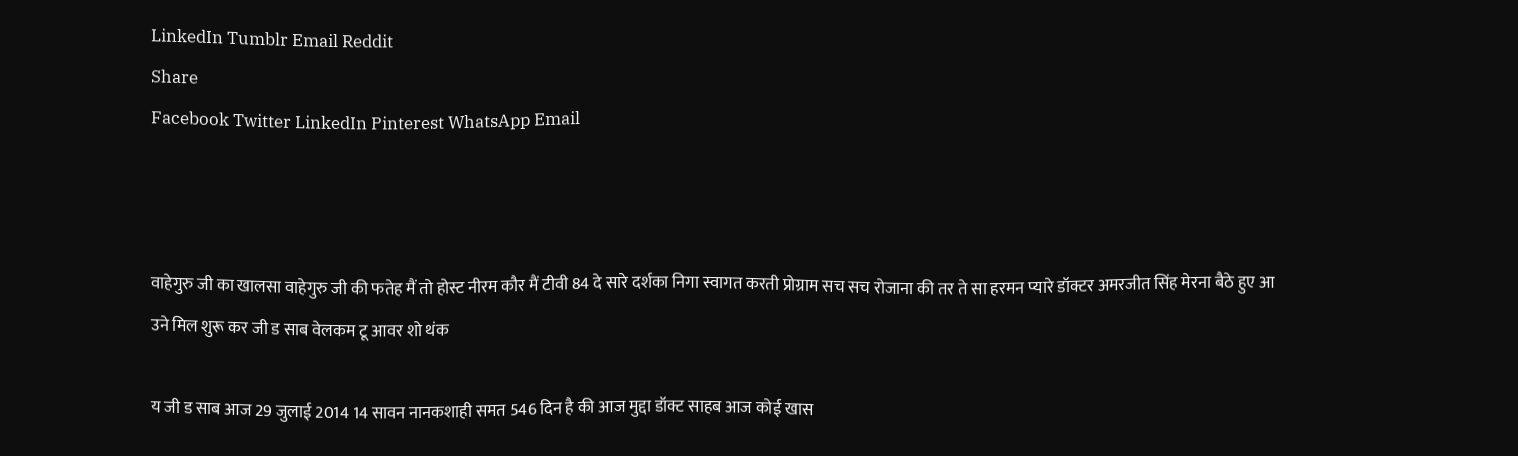LinkedIn Tumblr Email Reddit
Share
Facebook Twitter LinkedIn Pinterest WhatsApp Email



वाहेगुरु जी का खालसा वाहेगुरु जी की फतेह मैं तो होस्ट नीरम कौर मैं टीवी 84 दे सारे दर्शका निगा स्वागत करती प्रोग्राम सच सच रोजाना की तर ते सा हरमन प्यारे डॉक्टर अमरजीत सिंह मेरना बैठे हुए आ उने मिल शुरू कर जी ड साब वेलकम टू आवर शो थंक

य जी ड साब आज 29 जुलाई 2014 14 सावन नानकशाही समत 546 दिन है की आज मुद्दा डॉक्ट साहब आज कोई खास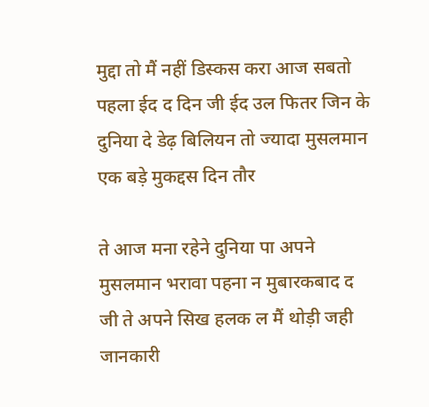मुद्दा तो मैं नहीं डिस्कस करा आज सबतो पहला ईद द दिन जी ईद उल फितर जिन के दुनिया दे डेढ़ बिलियन तो ज्यादा मुसलमान एक बड़े मुकद्दस दिन तौर

ते आज मना रहेने दुनिया पा अपने मुसलमान भरावा पहना न मुबारकबाद द जी ते अपने सिख हलक ल मैं थोड़ी जही जानकारी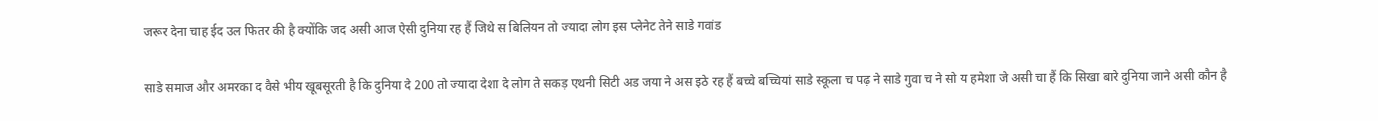जरूर देना चाह ईद उल फितर की है क्योंकि जद असी आज ऐसी दुनिया रह हैं जिथे स बिलियन तो ज्यादा लोग इस प्लेनेट तेने साडे गवांड

साडे समाज और अमरका द वैसे भीय खूबसूरती है कि दुनिया दे 200 तो ज्यादा देशा दे लोग ते सकड़ एथनी सिटी अड जया ने अस इठे रह हैं बच्चे बच्चियां साडे स्कूला च पढ़ ने साडे गुवा च ने सो य हमेशा जे असी चा हैं कि सिखा बारे दुनिया जाने असी कौन है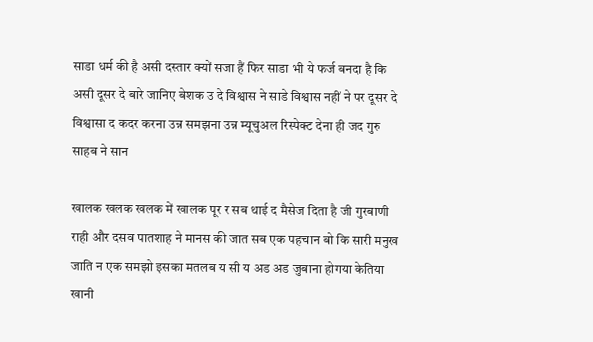साडा धर्म की है असी दस्तार क्यों सजा हैं फिर साडा भी ये फर्ज बनदा है कि असी दूसर दे बारे जानिए बेशक उ दे विश्वास ने साडे विश्वास नहीं ने पर दूसर दे विश्वासा द कदर करना उन्न समझना उन्न म्यूचुअल रिस्पेक्ट देना ही जद गुरु साहब ने सान

खालक खलक खलक में खालक पूर र सब थाई द मैसेज दिता है जी गुरबाणी राही और दसव पातशाह ने मानस की जात सब एक पहचान बो कि सारी मनुख जाति न एक समझो इसका मतलब य सी य अड अड जुबाना होगया केतिया खानी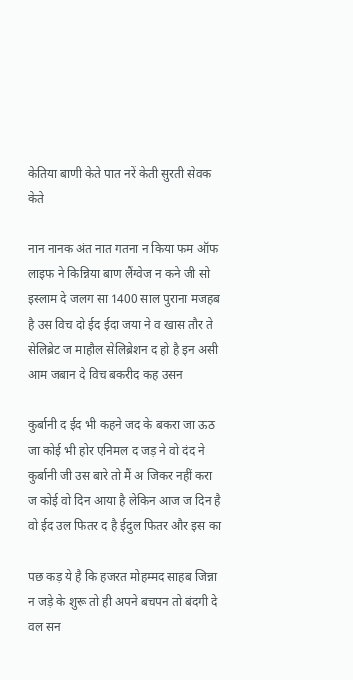केतिया बाणी केते पात नरें केती सुरती सेवक केते

नान नानक अंत नात गतना न किया फम ऑफ लाइफ ने किन्निया बाण लैंग्वेज न कने जी सो इस्लाम दे जलग सा 1400 साल पुराना मजहब है उस विच दो ईद ईदा जया ने व खास तौर ते सेलिब्रेट ज माहौल सेलिब्रेशन द हो है इन असी आम जबान दे विच बकरीद कह उसन

कुर्बानी द ईद भी कहने जद के बकरा जा ऊठ जा कोई भी होर एनिमल द जड़ ने वो दंद ने कुर्बानी जी उस बारे तो मैं अ जिकर नहीं करा ज कोई वो दिन आया है लेकिन आज ज दिन है वो ईद उल फितर द है ईदुल फितर और इस का

पछ कड़ ये है कि हजरत मोहम्मद साहब जिन्ना न जड़े के शुरू तो ही अपने बचपन तो बंदगी दे वल सन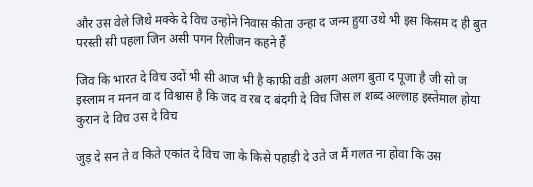और उस वेले जिथे मक्के दे विच उन्होने निवास कीता उन्हा द जन्म हुया उथे भी इस किसम द ही बुत परस्ती सी पहला जिन असी पगन रिलीजन कहने हैं

जिव कि भारत दे विच उदों भी सी आज भी है काफी वडी अलग अलग बुता द पूजा है जी सो ज इस्लाम न मनन वा द विश्वास है कि जद व रब द बंदगी दे विच जिस ल शब्द अल्लाह इस्तेमाल होया कुरान दे विच उस दे विच

जुड़ दे सन ते व किते एकांत दे विच जा के किसे पहाड़ी दे उते ज मैं गलत ना होवा कि उस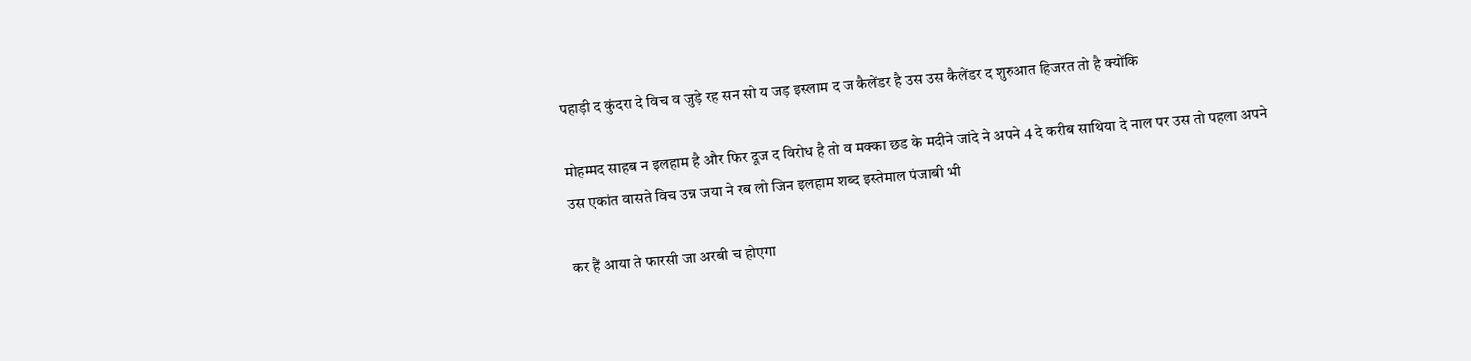पहाड़ी द कुंदरा दे विच व जुड़े रह सन सो य जड़ इस्लाम द ज कैलेंडर है उस उस कैलेंडर द शुरुआत हिजरत तो है क्योंकि

मोहम्मद साहब न इलहाम है और फिर दूज द विरोध है तो व मक्का छड के मदीने जांदे ने अपने 4 दे करीब साथिया दे नाल पर उस तो पहला अपने उस एकांत वासते विच उन्न जया ने रब लो जिन इलहाम शब्द इस्तेमाल पंजाबी भी

कर हैं आया ते फारसी जा अरबी च होएगा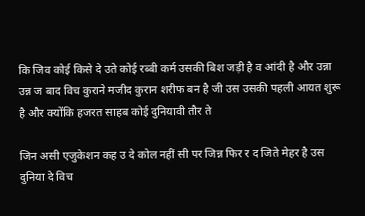कि जिव कोई किसे दे उते कोई रब्बी कर्म उसकी बिश जड़ी है व आंदी है और उन्ना उन्न ज बाद विच कुराने मजीद कुरान शरीफ बन है जी उस उसकी पहली आयत शुरू है और क्योंकि हजरत साहब कोई दुनियावी तौर ते

जिन असी एजुकेशन कह उ दे कोल नहीं सी पर जिन्न फिर र द जिते मेहर है उस दुनिया दे विच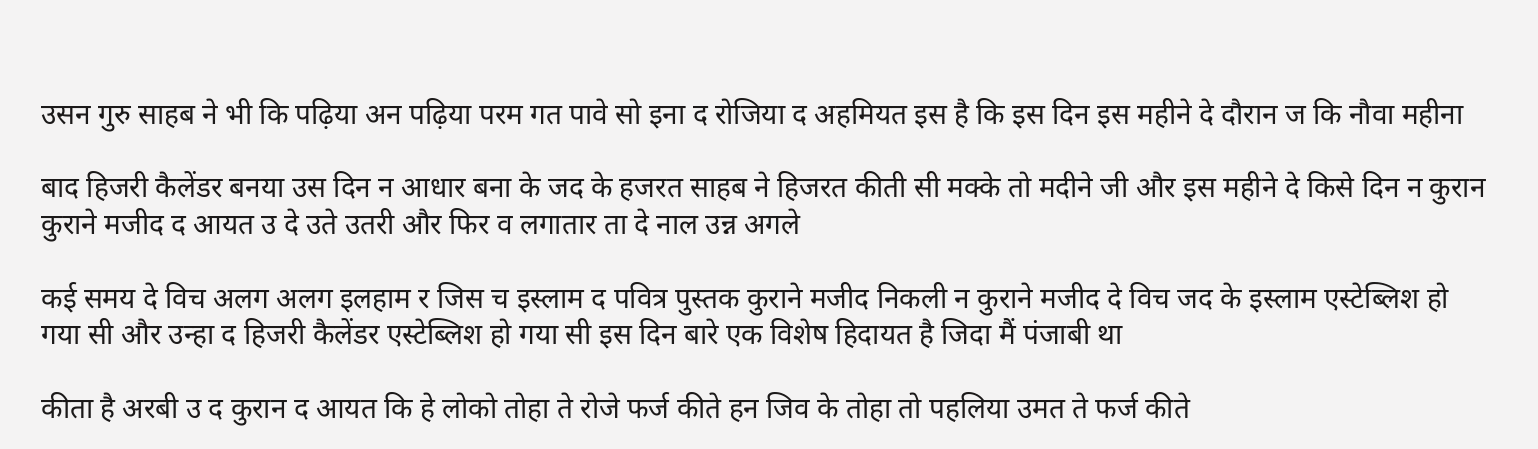उसन गुरु साहब ने भी कि पढ़िया अन पढ़िया परम गत पावे सो इना द रोजिया द अहमियत इस है कि इस दिन इस महीने दे दौरान ज कि नौवा महीना

बाद हिजरी कैलेंडर बनया उस दिन न आधार बना के जद के हजरत साहब ने हिजरत कीती सी मक्के तो मदीने जी और इस महीने दे किसे दिन न कुरान कुराने मजीद द आयत उ दे उते उतरी और फिर व लगातार ता दे नाल उन्न अगले

कई समय दे विच अलग अलग इलहाम र जिस च इस्लाम द पवित्र पुस्तक कुराने मजीद निकली न कुराने मजीद दे विच जद के इस्लाम एस्टेब्लिश हो गया सी और उन्हा द हिजरी कैलेंडर एस्टेब्लिश हो गया सी इस दिन बारे एक विशेष हिदायत है जिदा मैं पंजाबी था

कीता है अरबी उ द कुरान द आयत कि हे लोको तोहा ते रोजे फर्ज कीते हन जिव के तोहा तो पहलिया उमत ते फर्ज कीते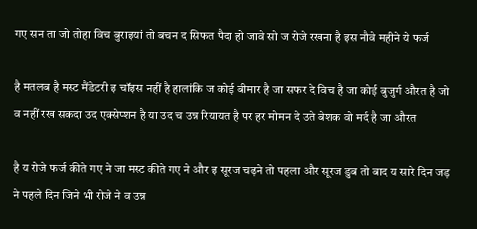गए सन ता जो तोहा विच बुराइयां तो बचन द सिफत पैदा हो जावे सो ज रोजे रखना है इस नौवे महीने ये फर्ज

है मतलब है मस्ट मैंडेटरी इ चॉइस नहीं है हालांकि ज कोई बीमार है जा सफर दे विच है जा कोई बुजुर्ग औरत है जो व नहीं रख सकदा उद एक्सेप्शन है या उद च उन्न रियायत है पर हर मोमन दे उते बेशक वो मर्द है जा औरत

है य रोजे फर्ज कीते गए ने जा मस्ट कीते गए ने और इ सूरज चढ़ने तो पहला और सूरज डुब तो बाद य सारे दिन जड़ ने पहले दिन जिने भी रोजे ने व उन्न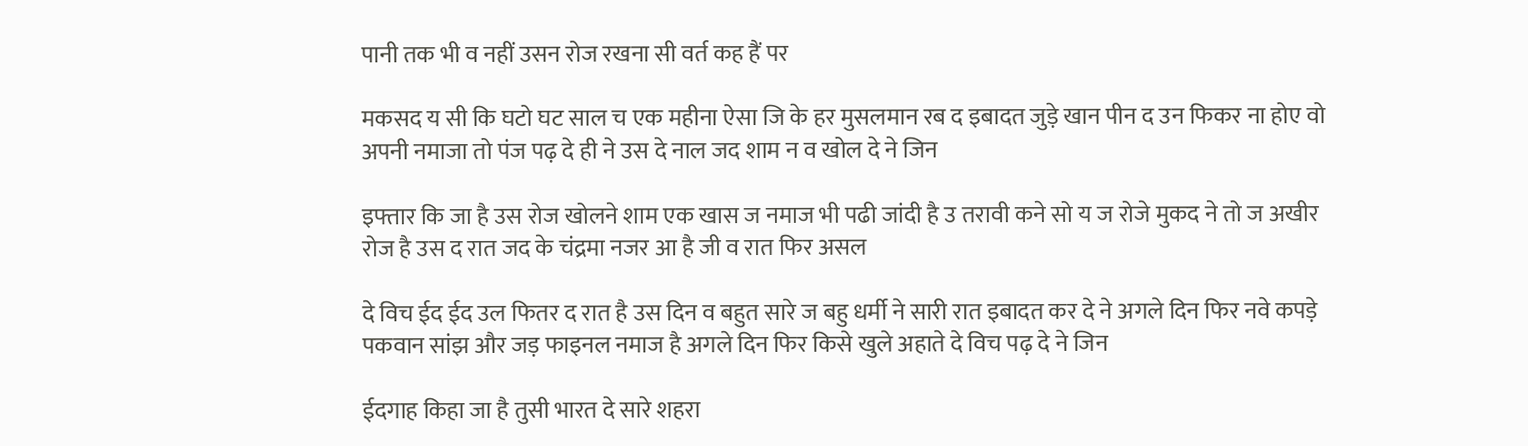पानी तक भी व नहीं उसन रोज रखना सी वर्त कह हैं पर

मकसद य सी कि घटो घट साल च एक महीना ऐसा जि के हर मुसलमान रब द इबादत जुड़े खान पीन द उन फिकर ना होए वो अपनी नमाजा तो पंज पढ़ दे ही ने उस दे नाल जद शाम न व खोल दे ने जिन

इफ्तार कि जा है उस रोज खोलने शाम एक खास ज नमाज भी पढी जांदी है उ तरावी कने सो य ज रोजे मुकद ने तो ज अखीर रोज है उस द रात जद के चंद्रमा नजर आ है जी व रात फिर असल

दे विच ईद ईद उल फितर द रात है उस दिन व बहुत सारे ज बहु धर्मी ने सारी रात इबादत कर दे ने अगले दिन फिर नवे कपड़े पकवान सांझ और जड़ फाइनल नमाज है अगले दिन फिर किसे खुले अहाते दे विच पढ़ दे ने जिन

ईदगाह किहा जा है तुसी भारत दे सारे शहरा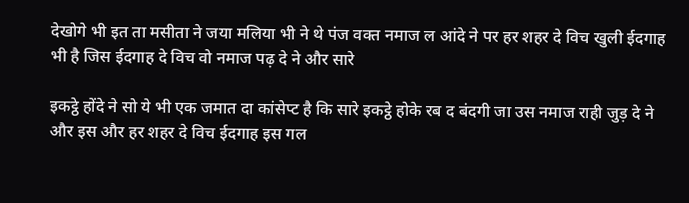देखोगे भी इत ता मसीता ने जया मलिया भी ने थे पंज वक्त नमाज ल आंदे ने पर हर शहर दे विच खुली ईदगाह भी है जिस ईदगाह दे विच वो नमाज पढ़ दे ने और सारे

इकट्ठे होंदे ने सो ये भी एक जमात दा कांसेप्ट है कि सारे इकट्ठे होके रब द बंदगी जा उस नमाज राही जुड़ दे ने और इस और हर शहर दे विच ईदगाह इस गल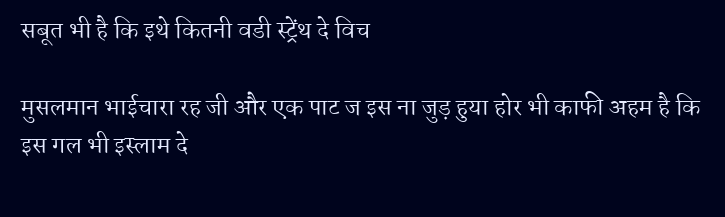सबूत भी है कि इथे कितनी वडी स्ट्रेंथ दे विच

मुसलमान भाईचारा रह जी और एक पाट ज इस ना जुड़ हुया होर भी काफी अहम है कि इस गल भी इस्लाम दे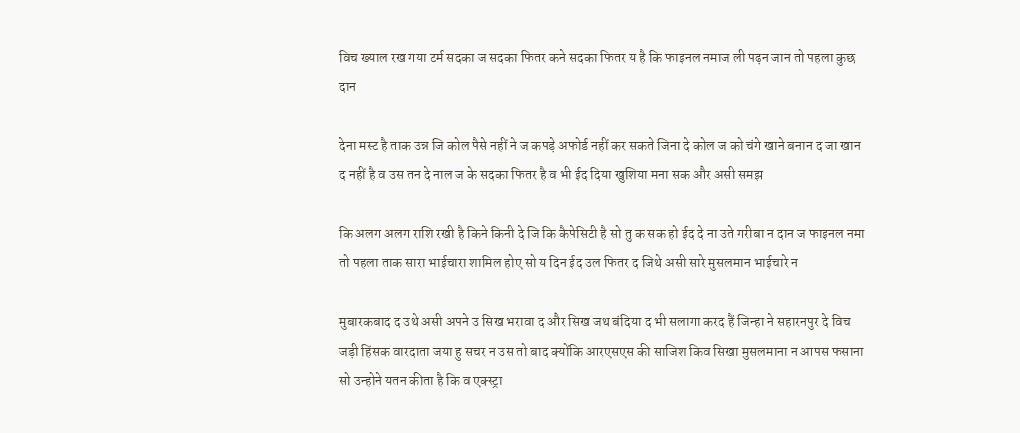विच ख्याल रख गया टर्म सदका ज सदका फितर कने सदका फितर य है कि फाइनल नमाज ली पढ़न जान तो पहला कुछ दान

देना मस्ट है ताक उन्न जि कोल पैसे नहीं ने ज कपड़े अफोर्ड नहीं कर सकते जिना दे कोल ज को चंगे खाने बनान द जा खान द नहीं है व उस तन दे नाल ज के सदका फितर है व भी ईद दिया खुशिया मना सक और असी समझ

कि अलग अलग राशि रखी है किने किनी दे जि कि कैपेसिटी है सो तु क सक हो ईद दे ना उते गरीबा न दान ज फाइनल नमा तो पहला ताक सारा भाईचारा शामिल होए सो य दिन ईद उल फितर द जिथे असी सारे मुसलमान भाईचारे न

मुबारकबाद द उथे असी अपने उ सिख भरावा द और सिख जथ बंदिया द भी सलागा करद हैं जिन्हा ने सहारनपुर दे विच जड़ी हिंसक वारदाता जया हु सचर न उस तो बाद क्योंकि आरएसएस की साजिश किव सिखा मुसलमाना न आपस फसाना सो उन्होने यतन कीता है कि व एक्स्ट्रा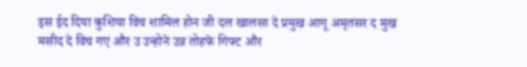इस ईद दिया कुशिया विच शामिल होन जी दल खालसा दे प्रमुख आगू अमृतसर द मुख मसीद दे विच गए और उ उन्होने उन्न तोहफे गिफ्ट और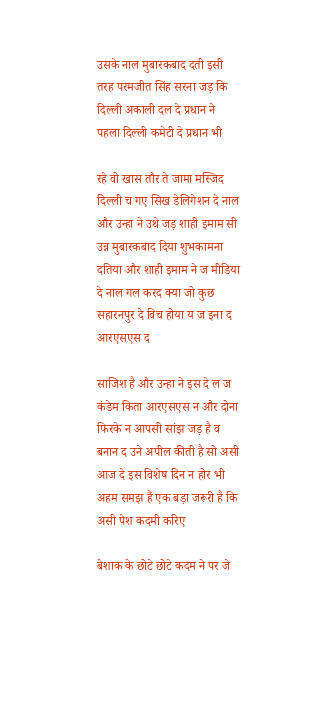उसके नाल मुबारकबाद दती इसी तरह परमजीत सिंह सरना जड़ कि दिल्ली अकाली दल दे प्रधान ने पहला दिल्ली कमेटी दे प्रधान भी

रहे वो खास तौर ते जामा मस्जिद दिल्ली च गए सिख डेलिगेशन दे नाल और उन्हा ने उथे जड़ शाही इमाम सी उन्न मुबारकबाद दिया शुभकामना दतिया और शाही इमाम ने ज मीडिया दे नाल गल करद क्या जो कुछ सहारनपुर दे विच होया य ज इना द आरएसएस द

साजिश है और उन्हा ने इस दे ल ज कंडेम किता आरएसएस न और दोना फिरके न आपसी सांझ जड़ है व बनान द उने अपील कीती है सो असी आज दे इस विशेष दिन न होर भी अहम समझ हैं एक बड़ा जरूरी है कि असी पेश कदमी करिए

बेशाक के छोटे छोटे कदम ने पर जे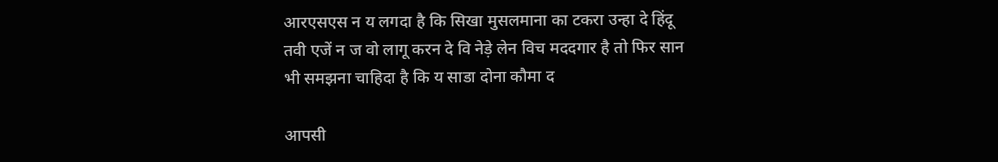आरएसएस न य लगदा है कि सिखा मुसलमाना का टकरा उन्हा दे हिंदू तवी एजें न ज वो लागू करन दे वि नेड़े लेन विच मददगार है तो फिर सान भी समझना चाहिदा है कि य साडा दोना कौमा द

आपसी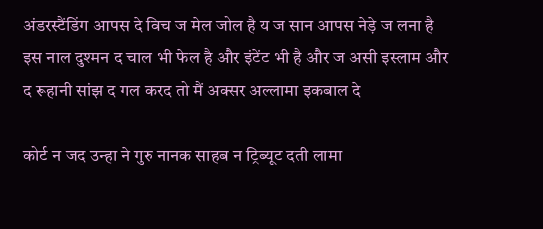अंडरस्टैंडिंग आपस दे विच ज मेल जोल है य ज सान आपस नेड़े ज लना है इस नाल दुश्मन द चाल भी फेल है और इंटेंट भी है और ज असी इस्लाम और द रूहानी सांझ द गल करद तो मैं अक्सर अल्लामा इकबाल दे

कोर्ट न जद उन्हा ने गुरु नानक साहब न ट्रिब्यूट दती लामा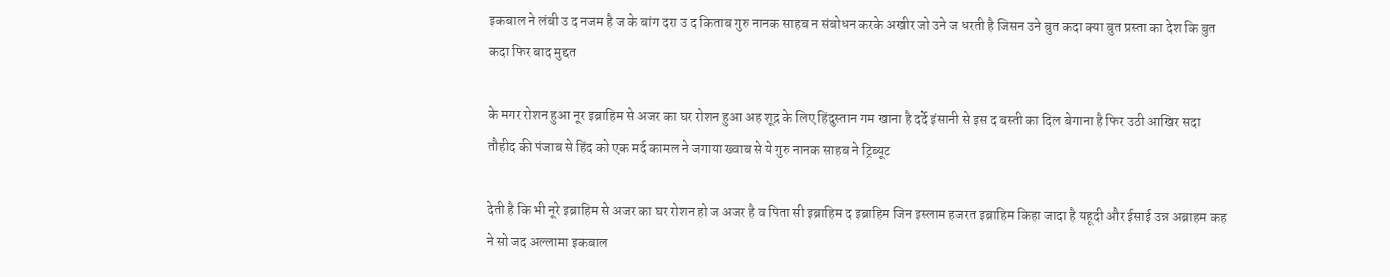इकबाल ने लंबी उ द नजम है ज के बांग दरा उ द किताब गुरु नानक साहब न संबोधन करके अखीर जो उने ज धरती है जिसन उने बुत कदा क्या बुत प्रस्ता का देश कि बुत कदा फिर बाद मुद्दत

के मगर रोशन हुआ नूर इब्राहिम से अजर का घर रोशन हुआ अह शूद्र के लिए हिंदुस्तान गम खाना है दर्दे इंसानी से इस द बस्ती का दिल बेगाना है फिर उठी आखिर सदा तौहीद की पंजाब से हिंद को एक मर्द कामल ने जगाया ख्वाब से ये गुरु नानक साहब ने ट्रिब्यूट

देती है कि भी नूरे इब्राहिम से अजर का घर रोशन हो ज अजर है व पिता सी इब्राहिम द इब्राहिम जिन इस्लाम हजरत इब्राहिम किहा जादा है यहूदी और ईसाई उन्न अब्राहम कह ने सो जद अल्लामा इकबाल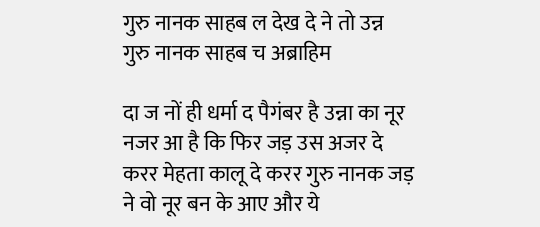गुरु नानक साहब ल देख दे ने तो उन्न गुरु नानक साहब च अब्राहिम

दा ज नों ही धर्मा द पैगंबर है उन्ना का नूर नजर आ है कि फिर जड़ उस अजर दे करर मेहता कालू दे करर गुरु नानक जड़ ने वो नूर बन के आए और ये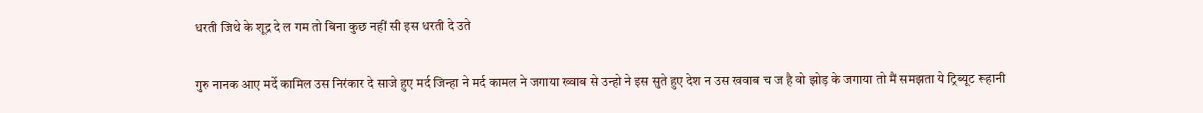धरती जिथे के शूद्र दे ल गम तो बिना कुछ नहीं सी इस धरती दे उते

गुरु नानक आए मर्दे कामिल उस निरंकार दे साजे हुए मर्द जिन्हा ने मर्द कामल ने जगाया ख्वाब से उन्हो ने इस सुते हुए देश न उस खवाब च ज है वो झोड़ के जगाया तो मैं समझता ये ट्रिब्यूट रूहानी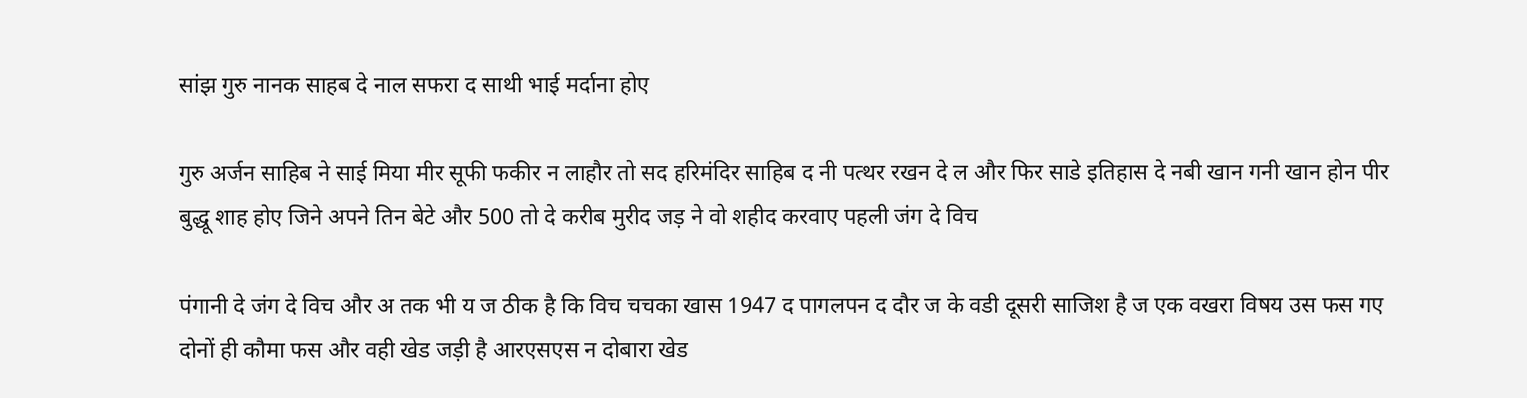सांझ गुरु नानक साहब दे नाल सफरा द साथी भाई मर्दाना होए

गुरु अर्जन साहिब ने साई मिया मीर सूफी फकीर न लाहौर तो सद हरिमंदिर साहिब द नी पत्थर रखन दे ल और फिर साडे इतिहास दे नबी खान गनी खान होन पीर बुद्धू शाह होए जिने अपने तिन बेटे और 500 तो दे करीब मुरीद जड़ ने वो शहीद करवाए पहली जंग दे विच

पंगानी दे जंग दे विच और अ तक भी य ज ठीक है कि विच चचका खास 1947 द पागलपन द दौर ज के वडी दूसरी साजिश है ज एक वखरा विषय उस फस गए दोनों ही कौमा फस और वही खेड जड़ी है आरएसएस न दोबारा खेड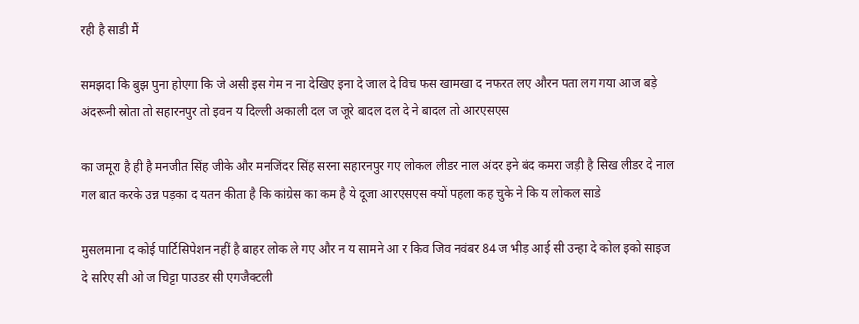रही है साडी मैं

समझदा कि बुझ पुना होएगा कि जे असी इस गेम न ना देखिए इना दे जाल दे विच फस खामखा द नफरत लए औरन पता लग गया आज बड़े अंदरूनी स्रोता तो सहारनपुर तो इवन य दिल्ली अकाली दल ज जूरे बादल दल दे ने बादल तो आरएसएस

का जमूरा है ही है मनजीत सिंह जीके और मनजिंदर सिंह सरना सहारनपुर गए लोकल लीडर नाल अंदर इने बंद कमरा जड़ी है सिख लीडर दे नाल गल बात करके उन्न पड़का द यतन कीता है कि कांग्रेस का कम है ये दूजा आरएसएस क्यों पहला कह चुके ने कि य लोकल साडे

मुसलमाना द कोई पार्टिसिपेशन नहीं है बाहर लोक ले गए और न य सामने आ र किव जिव नवंबर 84 ज भीड़ आई सी उन्हा दे कोल इको साइज दे सरिए सी ओ ज चिट्टा पाउडर सी एगजैक्टली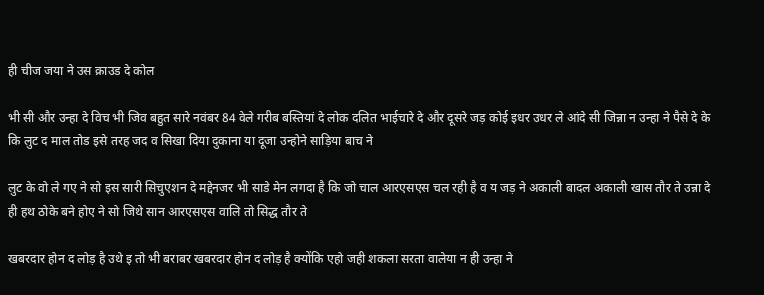ही चीज जया ने उस क्राउड दे कोल

भी सी और उन्हा दे विच भी जिव बहुत सारे नवंबर 84 वेले गरीब बस्तियां दे लोक दलित भाईचारे दे और दूसरे जड़ कोई इधर उधर ले आंदे सी जिन्ना न उन्हा ने पैसे दे के कि लुट द माल तोड इसे तरह जद व सिखा दिया दुकाना या दूजा उन्होने साड़िया बाच ने

लुट के वो ले गए ने सो इस सारी सिचुएशन दे मद्देनजर भी साडे मेन लगदा है कि जो चाल आरएसएस चल रही है व य जड़ ने अकाली बादल अकाली खास तौर ते उन्ना दे ही हथ ठोके बने होए ने सो जिथे सान आरएसएस वालि तो सिद्ध तौर ते

खबरदार होन द लोड़ है उथे इ तो भी बराबर खबरदार होन द लोड़ है क्योंकि एहो जही शकला सरता वालेया न ही उन्हा ने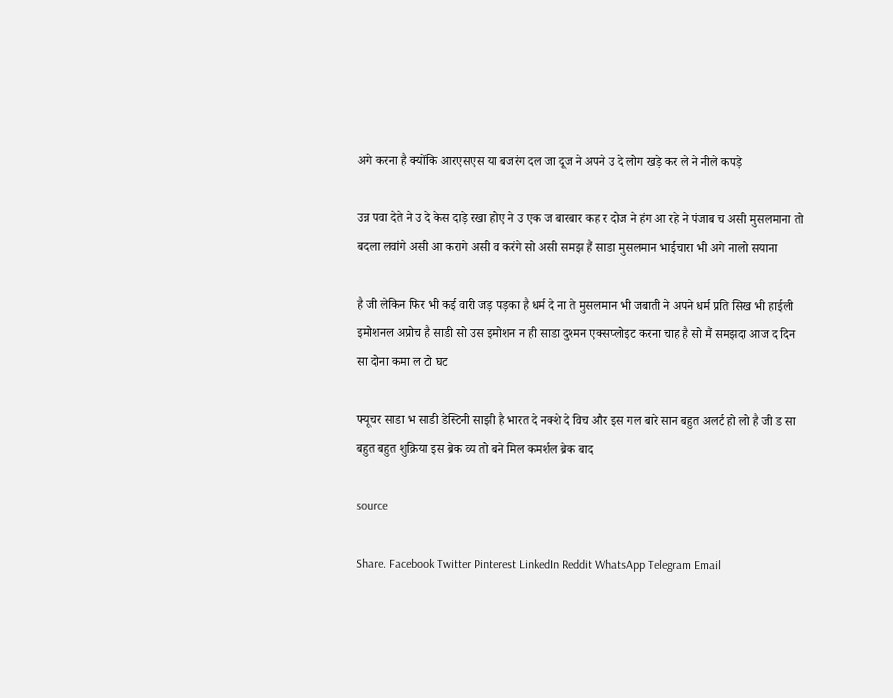अगे करना है क्योंकि आरएसएस या बजरंग दल जा दूज ने अपने उ दे लोग खड़े कर ले ने नीले कपड़े

उन्न पवा देते ने उ दे केस दाड़े रखा होए ने उ एक ज बारबार कह र दोज ने हंग आ रहे ने पंजाब च असी मुसलमाना तो बदला लवांगे असी आ करागे असी व करंगे सो असी समझ हैं साडा मुसलमान भाईचारा भी अगे नालो सयाना

है जी लेकिन फिर भी कई वारी जड़ पड़का है धर्म दे ना ते मुसलमान भी जबाती ने अपने धर्म प्रति सिख भी हाईली इमोशनल अप्रोच है साडी सो उस इमोशन न ही साडा दुश्मन एक्सप्लोइट करना चाह है सो मैं समझदा आज द दिन सा दोना कमा ल टो घट

फ्यूचर साडा भ साडी डेस्टिनी साझी है भारत दे नक्शे दे विच और इस गल बारे सान बहुत अलर्ट हो लो है जी ड सा बहुत बहुत शुक्रिया इस ब्रेक व्य तो बने मिल कमर्शल ब्रेक बाद

source

Share. Facebook Twitter Pinterest LinkedIn Reddit WhatsApp Telegram Email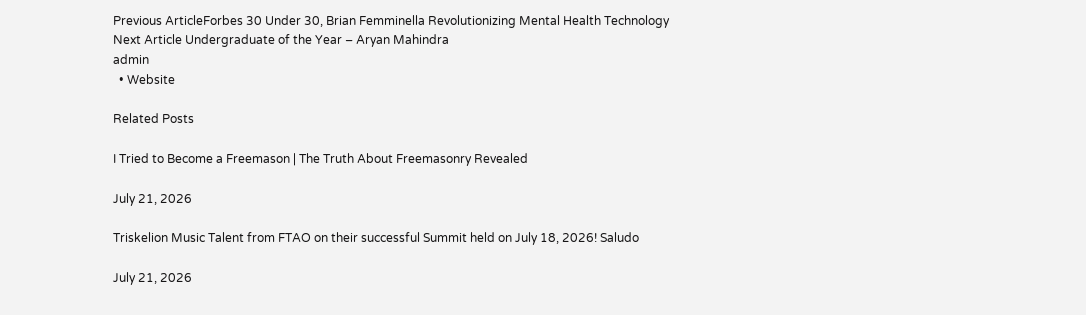Previous ArticleForbes 30 Under 30, Brian Femminella Revolutionizing Mental Health Technology
Next Article Undergraduate of the Year – Aryan Mahindra
admin
  • Website

Related Posts

I Tried to Become a Freemason | The Truth About Freemasonry Revealed

July 21, 2026

Triskelion Music Talent from FTAO on their successful Summit held on July 18, 2026! Saludo

July 21, 2026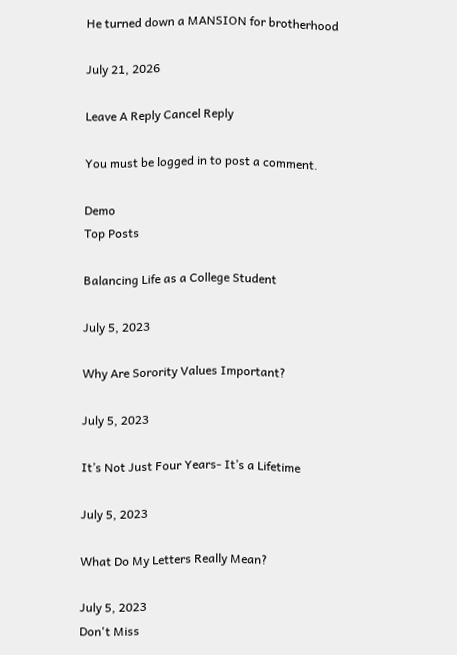He turned down a MANSION for brotherhood

July 21, 2026

Leave A Reply Cancel Reply

You must be logged in to post a comment.

Demo
Top Posts

Balancing Life as a College Student

July 5, 2023

Why Are Sorority Values Important?

July 5, 2023

It’s Not Just Four Years- It’s a Lifetime

July 5, 2023

What Do My Letters Really Mean?

July 5, 2023
Don't Miss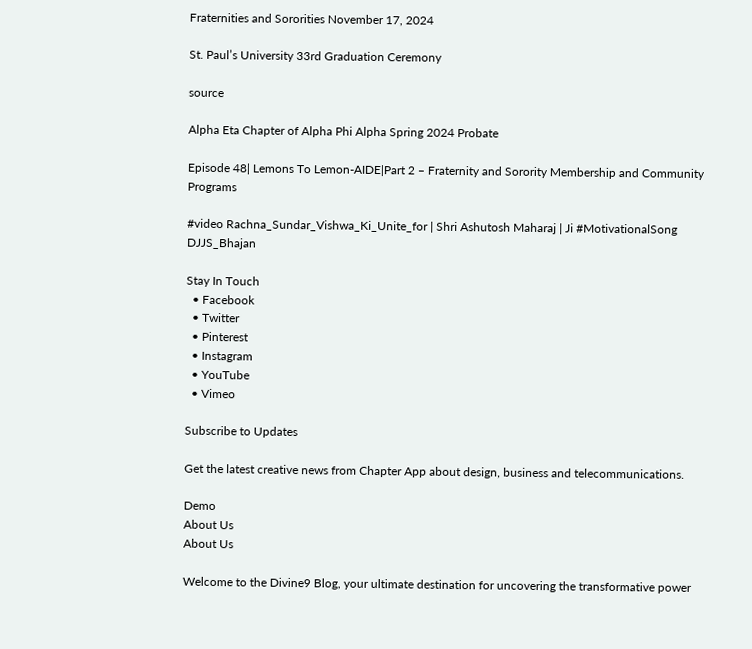Fraternities and Sororities November 17, 2024

St. Paul’s University 33rd Graduation Ceremony

source

Alpha Eta Chapter of Alpha Phi Alpha Spring 2024 Probate

Episode 48| Lemons To Lemon-AIDE|Part 2 – Fraternity and Sorority Membership and Community Programs

#video Rachna_Sundar_Vishwa_Ki_Unite_for | Shri Ashutosh Maharaj | Ji #MotivationalSong DJJS_Bhajan

Stay In Touch
  • Facebook
  • Twitter
  • Pinterest
  • Instagram
  • YouTube
  • Vimeo

Subscribe to Updates

Get the latest creative news from Chapter App about design, business and telecommunications.

Demo
About Us
About Us

Welcome to the Divine9 Blog, your ultimate destination for uncovering the transformative power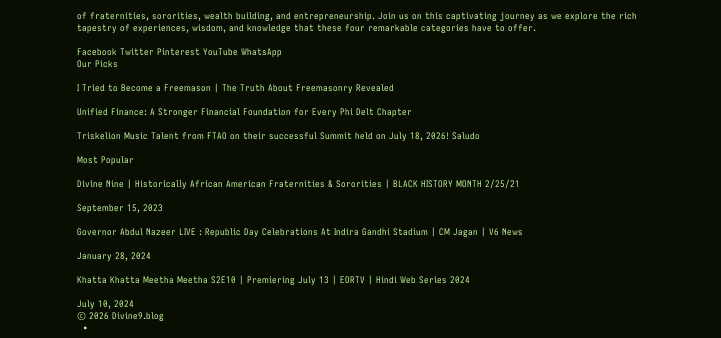of fraternities, sororities, wealth building, and entrepreneurship. Join us on this captivating journey as we explore the rich tapestry of experiences, wisdom, and knowledge that these four remarkable categories have to offer.

Facebook Twitter Pinterest YouTube WhatsApp
Our Picks

I Tried to Become a Freemason | The Truth About Freemasonry Revealed

Unified Finance: A Stronger Financial Foundation for Every Phi Delt Chapter

Triskelion Music Talent from FTAO on their successful Summit held on July 18, 2026! Saludo

Most Popular

Divine Nine | Historically African American Fraternities & Sororities | BLACK HISTORY MONTH 2/25/21

September 15, 2023

Governor Abdul Nazeer LIVE : Republic Day Celebrations At Indira Gandhi Stadium | CM Jagan | V6 News

January 28, 2024

Khatta Khatta Meetha Meetha S2E10 | Premiering July 13 | EORTV | Hindi Web Series 2024

July 10, 2024
© 2026 Divine9.blog
  •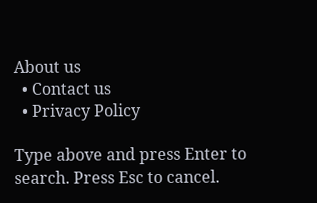About us
  • Contact us
  • Privacy Policy

Type above and press Enter to search. Press Esc to cancel.